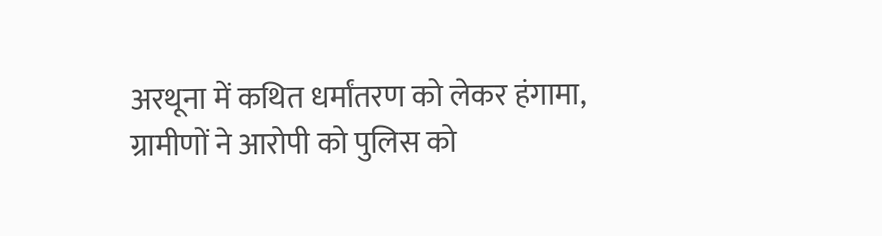अरथूना में कथित धर्मांतरण को लेकर हंगामा, ग्रामीणों ने आरोपी को पुलिस को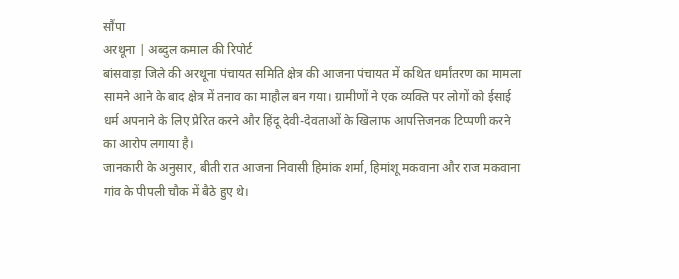सौंपा
अरथूना | अब्दुल कमाल की रिपोर्ट
बांसवाड़ा जिले की अरथूना पंचायत समिति क्षेत्र की आजना पंचायत में कथित धर्मांतरण का मामला सामने आने के बाद क्षेत्र में तनाव का माहौल बन गया। ग्रामीणों ने एक व्यक्ति पर लोगों को ईसाई धर्म अपनाने के लिए प्रेरित करने और हिंदू देवी-देवताओं के खिलाफ आपत्तिजनक टिप्पणी करने का आरोप लगाया है।
जानकारी के अनुसार, बीती रात आजना निवासी हिमांक शर्मा, हिमांशू मकवाना और राज मकवाना गांव के पीपली चौक में बैठे हुए थे।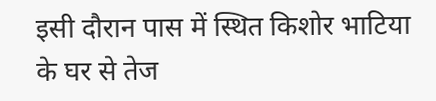इसी दौरान पास में स्थित किशोर भाटिया के घर से तेज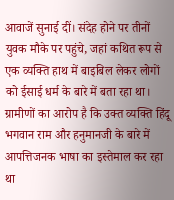आवाजें सुनाई दीं। संदेह होने पर तीनों युवक मौके पर पहुंचे, जहां कथित रूप से एक व्यक्ति हाथ में बाइबिल लेकर लोगों को ईसाई धर्म के बारे में बता रहा था।
ग्रामीणों का आरोप है कि उक्त व्यक्ति हिंदू भगवान राम और हनुमानजी के बारे में आपत्तिजनक भाषा का इस्तेमाल कर रहा था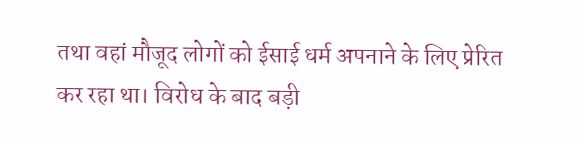तथा वहां मौजूद लोगों को ईसाई धर्म अपनाने के लिए प्रेरित कर रहा था। विरोध के बाद बड़ी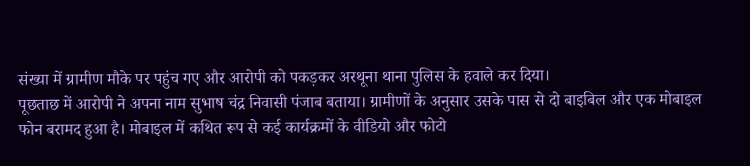संख्या में ग्रामीण मौके पर पहुंच गए और आरोपी को पकड़कर अरथूना थाना पुलिस के हवाले कर दिया।
पूछताछ में आरोपी ने अपना नाम सुभाष चंद्र निवासी पंजाब बताया। ग्रामीणों के अनुसार उसके पास से दो बाइबिल और एक मोबाइल फोन बरामद हुआ है। मोबाइल में कथित रूप से कई कार्यक्रमों के वीडियो और फोटो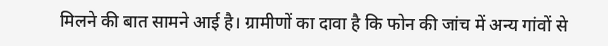मिलने की बात सामने आई है। ग्रामीणों का दावा है कि फोन की जांच में अन्य गांवों से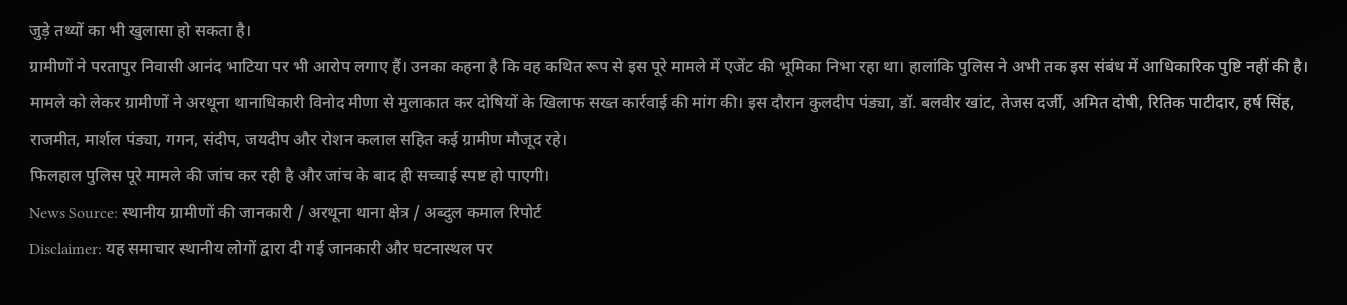जुड़े तथ्यों का भी खुलासा हो सकता है।
ग्रामीणों ने परतापुर निवासी आनंद भाटिया पर भी आरोप लगाए हैं। उनका कहना है कि वह कथित रूप से इस पूरे मामले में एजेंट की भूमिका निभा रहा था। हालांकि पुलिस ने अभी तक इस संबंध में आधिकारिक पुष्टि नहीं की है।
मामले को लेकर ग्रामीणों ने अरथूना थानाधिकारी विनोद मीणा से मुलाकात कर दोषियों के खिलाफ सख्त कार्रवाई की मांग की। इस दौरान कुलदीप पंड्या, डॉ. बलवीर खांट, तेजस दर्जी, अमित दोषी, रितिक पाटीदार, हर्ष सिंह, राजमीत, मार्शल पंड्या, गगन, संदीप, जयदीप और रोशन कलाल सहित कई ग्रामीण मौजूद रहे।
फिलहाल पुलिस पूरे मामले की जांच कर रही है और जांच के बाद ही सच्चाई स्पष्ट हो पाएगी।
News Source: स्थानीय ग्रामीणों की जानकारी / अरथूना थाना क्षेत्र / अब्दुल कमाल रिपोर्ट
Disclaimer: यह समाचार स्थानीय लोगों द्वारा दी गई जानकारी और घटनास्थल पर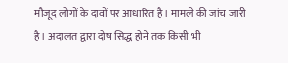मौजूद लोगों के दावों पर आधारित है। मामले की जांच जारी है। अदालत द्वारा दोष सिद्ध होने तक किसी भी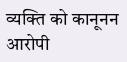व्यक्ति को कानूनन आरोपी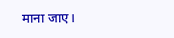माना जाए।